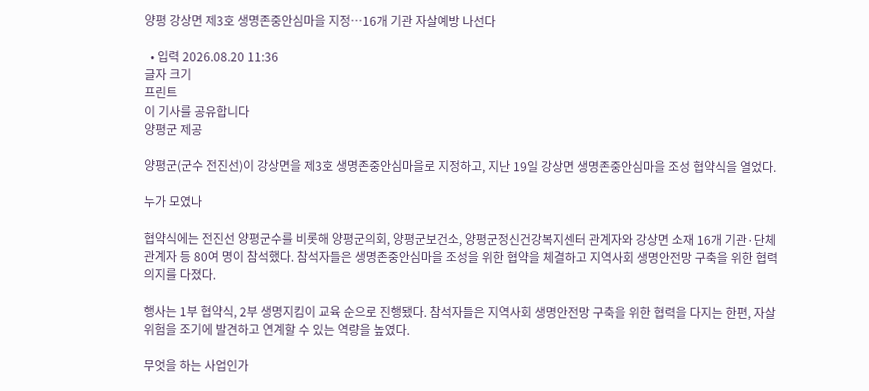양평 강상면 제3호 생명존중안심마을 지정…16개 기관 자살예방 나선다

  • 입력 2026.08.20 11:36
글자 크기
프린트
이 기사를 공유합니다
양평군 제공

양평군(군수 전진선)이 강상면을 제3호 생명존중안심마을로 지정하고, 지난 19일 강상면 생명존중안심마을 조성 협약식을 열었다.

누가 모였나

협약식에는 전진선 양평군수를 비롯해 양평군의회, 양평군보건소, 양평군정신건강복지센터 관계자와 강상면 소재 16개 기관·단체 관계자 등 80여 명이 참석했다. 참석자들은 생명존중안심마을 조성을 위한 협약을 체결하고 지역사회 생명안전망 구축을 위한 협력 의지를 다졌다.

행사는 1부 협약식, 2부 생명지킴이 교육 순으로 진행됐다. 참석자들은 지역사회 생명안전망 구축을 위한 협력을 다지는 한편, 자살 위험을 조기에 발견하고 연계할 수 있는 역량을 높였다.

무엇을 하는 사업인가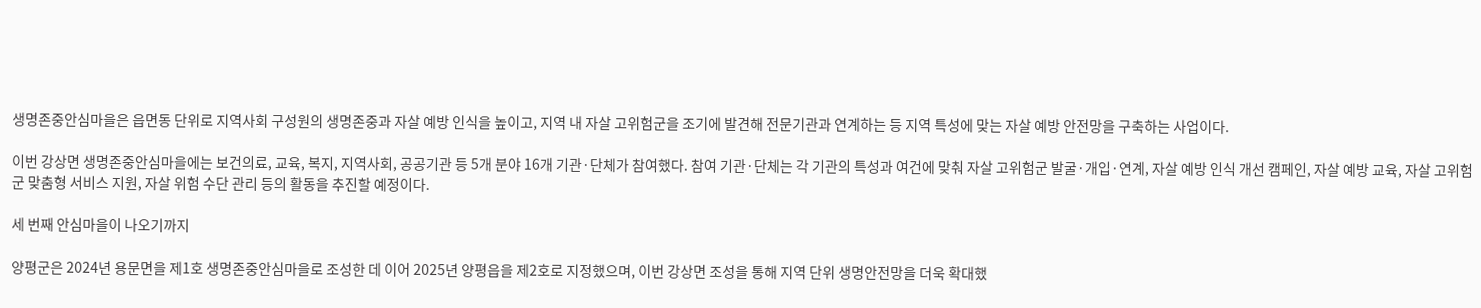생명존중안심마을은 읍면동 단위로 지역사회 구성원의 생명존중과 자살 예방 인식을 높이고, 지역 내 자살 고위험군을 조기에 발견해 전문기관과 연계하는 등 지역 특성에 맞는 자살 예방 안전망을 구축하는 사업이다.

이번 강상면 생명존중안심마을에는 보건의료, 교육, 복지, 지역사회, 공공기관 등 5개 분야 16개 기관·단체가 참여했다. 참여 기관·단체는 각 기관의 특성과 여건에 맞춰 자살 고위험군 발굴·개입·연계, 자살 예방 인식 개선 캠페인, 자살 예방 교육, 자살 고위험군 맞춤형 서비스 지원, 자살 위험 수단 관리 등의 활동을 추진할 예정이다.

세 번째 안심마을이 나오기까지

양평군은 2024년 용문면을 제1호 생명존중안심마을로 조성한 데 이어 2025년 양평읍을 제2호로 지정했으며, 이번 강상면 조성을 통해 지역 단위 생명안전망을 더욱 확대했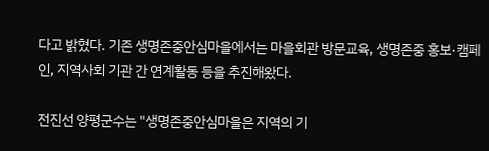다고 밝혔다. 기존 생명존중안심마을에서는 마을회관 방문교육, 생명존중 홍보·캠페인, 지역사회 기관 간 연계활동 등을 추진해왔다.

전진선 양평군수는 "생명존중안심마을은 지역의 기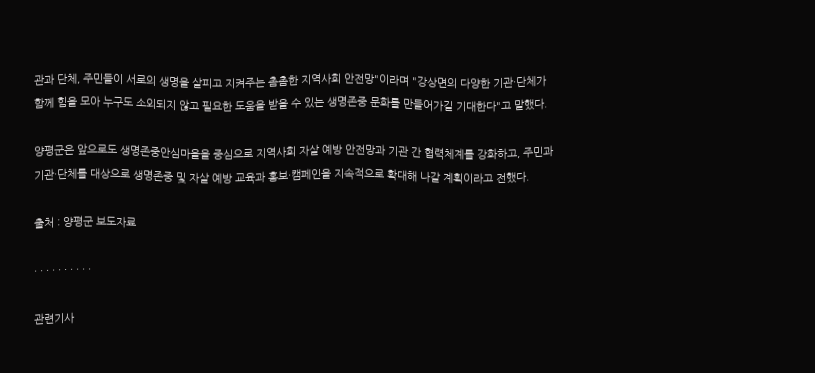관과 단체, 주민들이 서로의 생명을 살피고 지켜주는 촘촘한 지역사회 안전망"이라며 "강상면의 다양한 기관·단체가 함께 힘을 모아 누구도 소외되지 않고 필요한 도움을 받을 수 있는 생명존중 문화를 만들어가길 기대한다"고 말했다.

양평군은 앞으로도 생명존중안심마을을 중심으로 지역사회 자살 예방 안전망과 기관 간 협력체계를 강화하고, 주민과 기관·단체를 대상으로 생명존중 및 자살 예방 교육과 홍보·캠페인을 지속적으로 확대해 나갈 계획이라고 전했다.

출처 : 양평군 보도자료

· · · · · · · · · ·

관련기사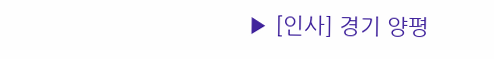▶ [인사] 경기 양평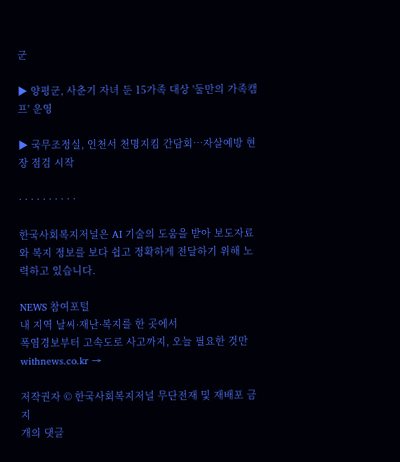군

▶ 양평군, 사춘기 자녀 둔 15가족 대상 '둘만의 가족캠프' 운영

▶ 국무조정실, 인천서 천명지킴 간담회…자살예방 현장 점검 시작

· · · · · · · · · ·

한국사회복지저널은 AI 기술의 도움을 받아 보도자료와 복지 정보를 보다 쉽고 정확하게 전달하기 위해 노력하고 있습니다.

NEWS 참여포털
내 지역 날씨·재난·복지를 한 곳에서
폭염경보부터 고속도로 사고까지, 오늘 필요한 것만
withnews.co.kr →

저작권자 © 한국사회복지저널 무단전재 및 재배포 금지
개의 댓글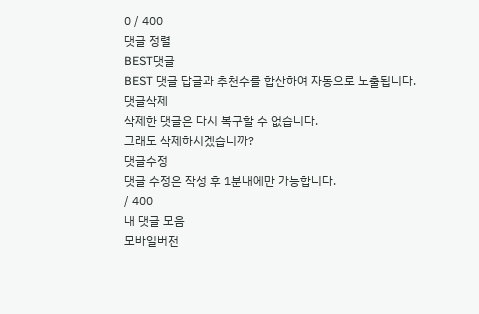0 / 400
댓글 정렬
BEST댓글
BEST 댓글 답글과 추천수를 합산하여 자동으로 노출됩니다.
댓글삭제
삭제한 댓글은 다시 복구할 수 없습니다.
그래도 삭제하시겠습니까?
댓글수정
댓글 수정은 작성 후 1분내에만 가능합니다.
/ 400
내 댓글 모음
모바일버전